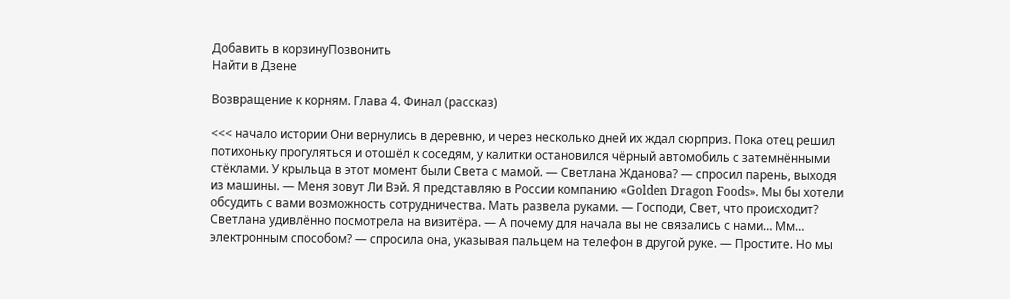Добавить в корзинуПозвонить
Найти в Дзене

Возвращение к корням. Глава 4. Финал (рассказ)

<<< начало истории Они вернулись в деревню, и через несколько дней их ждал сюрприз. Пока отец решил потихоньку прогуляться и отошёл к соседям, у калитки остановился чёрный автомобиль с затемнёнными стёклами. У крыльца в этот момент были Света с мамой. — Светлана Жданова? — спросил парень, выходя из машины. — Меня зовут Ли Вэй. Я представляю в России компанию «Golden Dragon Foods». Мы бы хотели обсудить с вами возможность сотрудничества. Мать развела руками. — Господи, Свет, что происходит? Светлана удивлённо посмотрела на визитёра. — А почему для начала вы не связались с нами… Мм… электронным способом? — спросила она, указывая пальцем на телефон в другой руке. — Простите. Но мы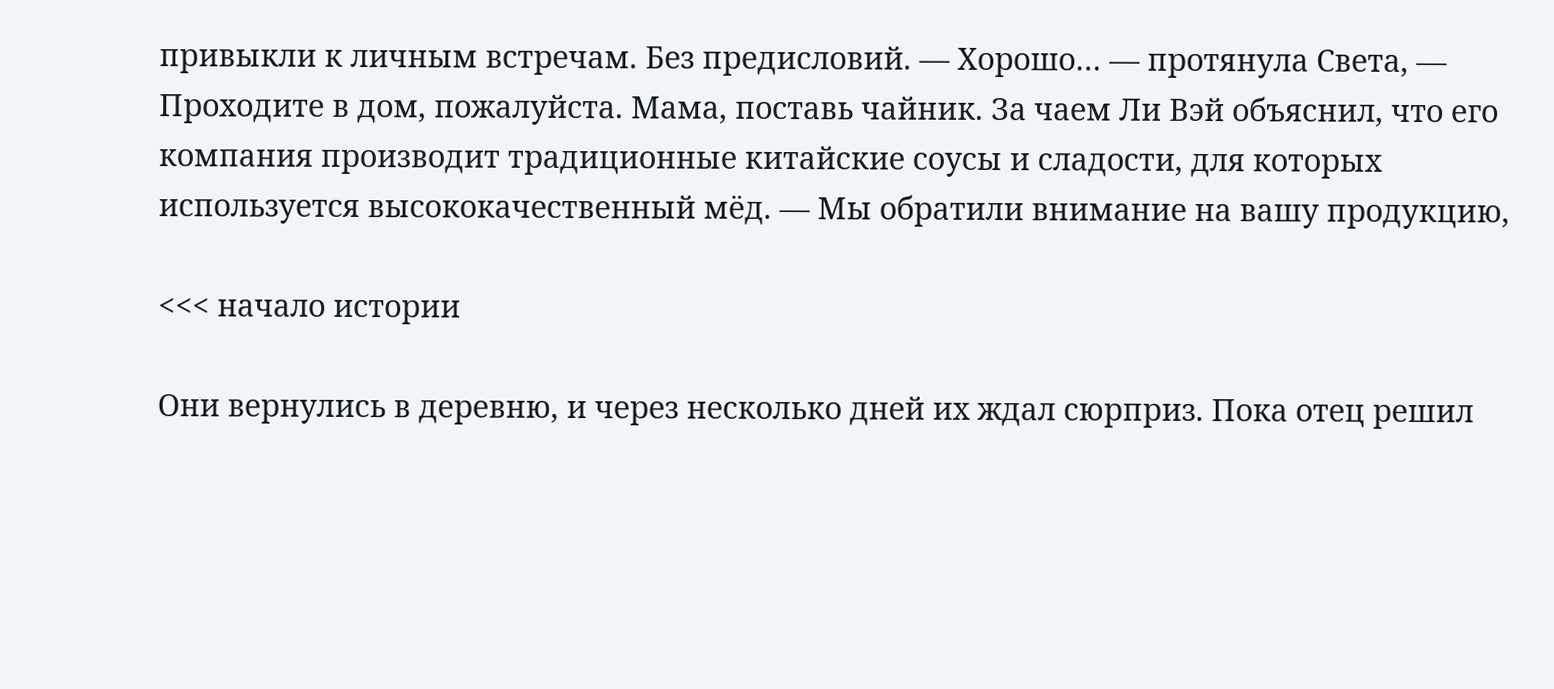привыкли к личным встречам. Без предисловий. — Хорошо… — протянула Света, — Проходите в дом, пожалуйста. Мама, поставь чайник. За чаем Ли Вэй объяснил, что его компания производит традиционные китайские соусы и сладости, для которых используется высококачественный мёд. — Мы обратили внимание на вашу продукцию,

<<< начало истории

Они вернулись в деревню, и через несколько дней их ждал сюрприз. Пока отец решил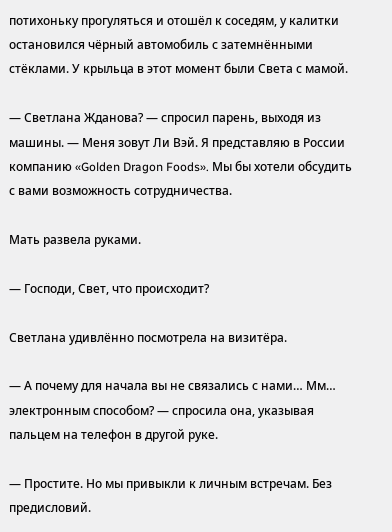потихоньку прогуляться и отошёл к соседям, у калитки остановился чёрный автомобиль с затемнёнными стёклами. У крыльца в этот момент были Света с мамой.

— Светлана Жданова? — спросил парень, выходя из машины. — Меня зовут Ли Вэй. Я представляю в России компанию «Golden Dragon Foods». Мы бы хотели обсудить с вами возможность сотрудничества.

Мать развела руками.

— Господи, Свет, что происходит?

Светлана удивлённо посмотрела на визитёра.

— А почему для начала вы не связались с нами… Мм… электронным способом? — спросила она, указывая пальцем на телефон в другой руке.

— Простите. Но мы привыкли к личным встречам. Без предисловий.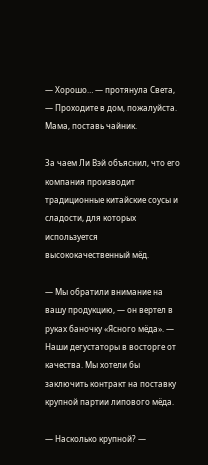— Хорошо… — протянула Света, — Проходите в дом, пожалуйста. Мама, поставь чайник.

За чаем Ли Вэй объяснил, что его компания производит традиционные китайские соусы и сладости, для которых используется высококачественный мёд.

— Мы обратили внимание на вашу продукцию, — он вертел в руках баночку «Ясного мёда». — Наши дегустаторы в восторге от качества. Мы хотели бы заключить контракт на поставку крупной партии липового мёда.

— Насколько крупной? —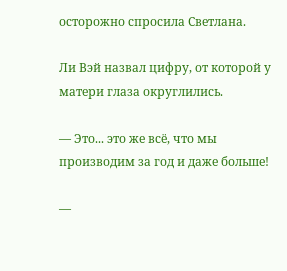осторожно спросила Светлана.

Ли Вэй назвал цифру, от которой у матери глаза округлились.

— Это... это же всё, что мы производим за год и даже больше!

—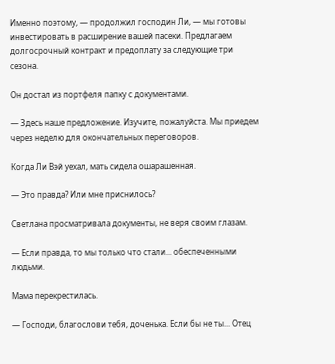Именно поэтому, — продолжил господин Ли, — мы готовы инвестировать в расширение вашей пасеки. Предлагаем долгосрочный контракт и предоплату за следующие три сезона.

Он достал из портфеля папку с документами.

— Здесь наше предложение. Изучите, пожалуйста. Мы приедем через неделю для окончательных переговоров.

Когда Ли Вэй уехал, мать сидела ошарашенная.

— Это правда? Или мне приснилось?

Светлана просматривала документы, не веря своим глазам.

— Если правда, то мы только что стали... обеспеченными людьми.

Мама перекрестилась.

— Господи, благослови тебя, доченька. Если бы не ты... Отец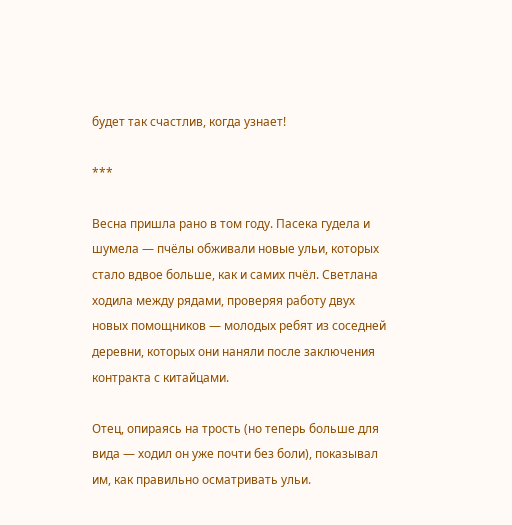будет так счастлив, когда узнает!

***

Весна пришла рано в том году. Пасека гудела и шумела — пчёлы обживали новые ульи, которых стало вдвое больше, как и самих пчёл. Светлана ходила между рядами, проверяя работу двух новых помощников — молодых ребят из соседней деревни, которых они наняли после заключения контракта с китайцами.

Отец, опираясь на трость (но теперь больше для вида — ходил он уже почти без боли), показывал им, как правильно осматривать ульи.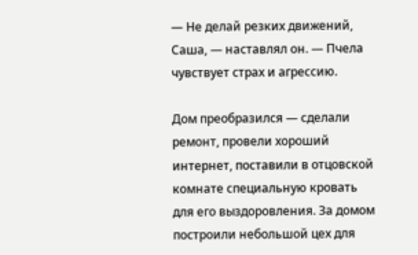— Не делай резких движений, Саша, — наставлял он. — Пчела чувствует страх и агрессию.

Дом преобразился — сделали ремонт, провели хороший интернет, поставили в отцовской комнате специальную кровать для его выздоровления. За домом построили небольшой цех для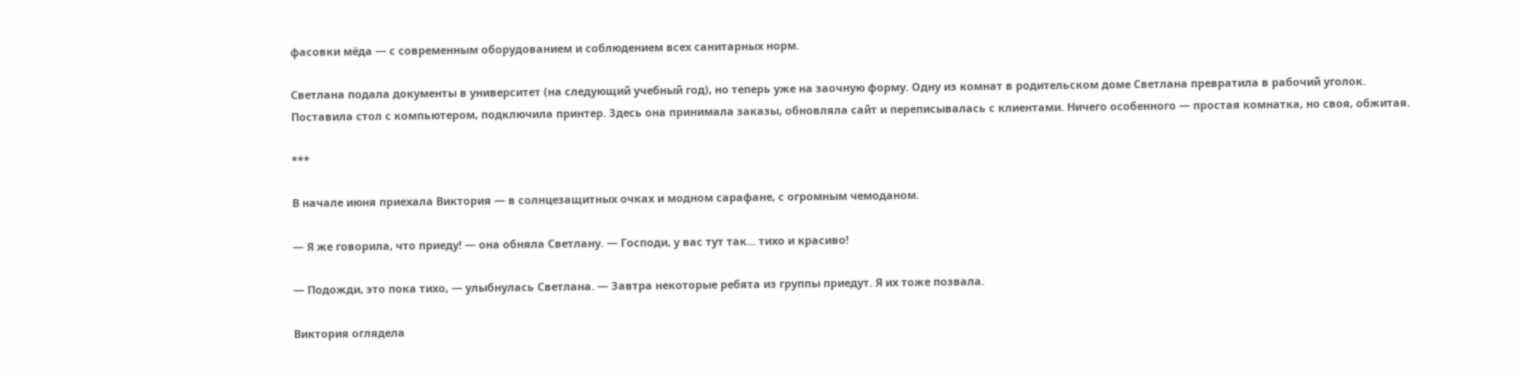фасовки мёда — с современным оборудованием и соблюдением всех санитарных норм.

Светлана подала документы в университет (на следующий учебный год), но теперь уже на заочную форму. Одну из комнат в родительском доме Светлана превратила в рабочий уголок. Поставила стол с компьютером, подключила принтер. Здесь она принимала заказы, обновляла сайт и переписывалась с клиентами. Ничего особенного — простая комнатка, но своя, обжитая.

***

В начале июня приехала Виктория — в солнцезащитных очках и модном сарафане, с огромным чемоданом.

— Я же говорила, что приеду! — она обняла Светлану. — Господи, у вас тут так... тихо и красиво!

— Подожди, это пока тихо, — улыбнулась Светлана. — Завтра некоторые ребята из группы приедут. Я их тоже позвала.

Виктория оглядела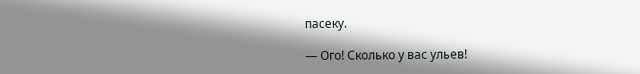пасеку.

— Ого! Сколько у вас ульев!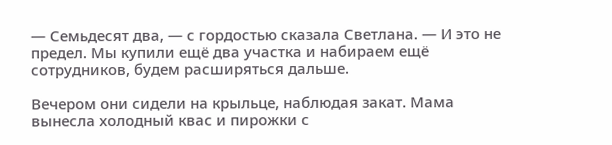— Семьдесят два, — с гордостью сказала Светлана. — И это не предел. Мы купили ещё два участка и набираем ещё сотрудников, будем расширяться дальше.

Вечером они сидели на крыльце, наблюдая закат. Мама вынесла холодный квас и пирожки с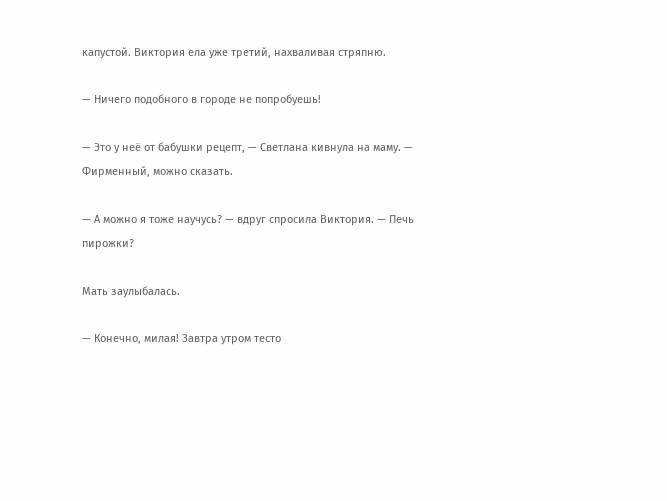капустой. Виктория ела уже третий, нахваливая стряпню.

— Ничего подобного в городе не попробуешь!

— Это у неё от бабушки рецепт, — Светлана кивнула на маму. — Фирменный, можно сказать.

— А можно я тоже научусь? — вдруг спросила Виктория. — Печь пирожки?

Мать заулыбалась.

— Конечно, милая! Завтра утром тесто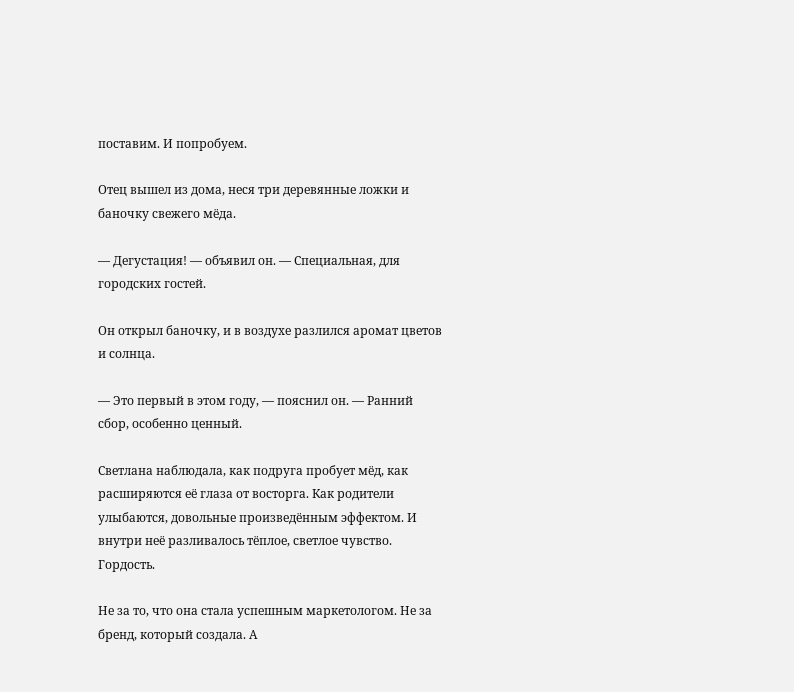поставим. И попробуем.

Отец вышел из дома, неся три деревянные ложки и баночку свежего мёда.

— Дегустация! — объявил он. — Специальная, для городских гостей.

Он открыл баночку, и в воздухе разлился аромат цветов и солнца.

— Это первый в этом году, — пояснил он. — Ранний сбор, особенно ценный.

Светлана наблюдала, как подруга пробует мёд, как расширяются её глаза от восторга. Как родители улыбаются, довольные произведённым эффектом. И внутри неё разливалось тёплое, светлое чувство. Гордость.

Не за то, что она стала успешным маркетологом. Не за бренд, который создала. А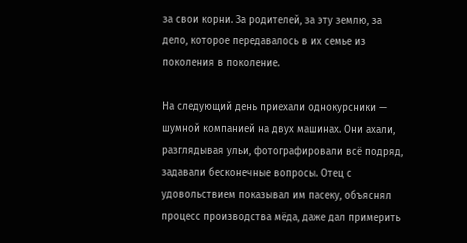за свои корни. За родителей, за эту землю, за дело, которое передавалось в их семье из поколения в поколение.

На следующий день приехали однокурсники — шумной компанией на двух машинах. Они ахали, разглядывая ульи, фотографировали всё подряд, задавали бесконечные вопросы. Отец с удовольствием показывал им пасеку, объяснял процесс производства мёда, даже дал примерить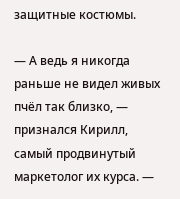защитные костюмы.

— А ведь я никогда раньше не видел живых пчёл так близко, — признался Кирилл, самый продвинутый маркетолог их курса. —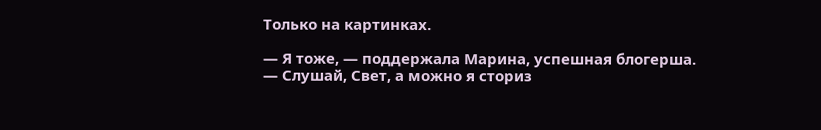Только на картинках.

— Я тоже, — поддержала Марина, успешная блогерша. — Слушай, Свет, а можно я сториз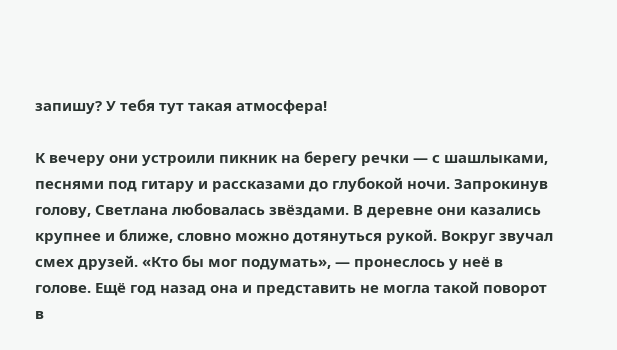запишу? У тебя тут такая атмосфера!

К вечеру они устроили пикник на берегу речки — с шашлыками, песнями под гитару и рассказами до глубокой ночи. Запрокинув голову, Светлана любовалась звёздами. В деревне они казались крупнее и ближе, словно можно дотянуться рукой. Вокруг звучал смех друзей. «Кто бы мог подумать», — пронеслось у неё в голове. Ещё год назад она и представить не могла такой поворот в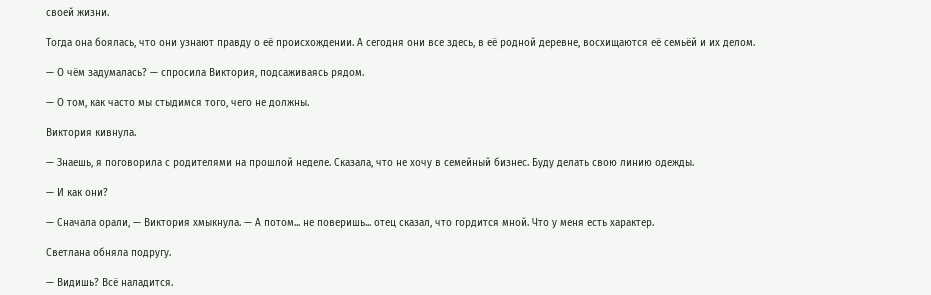своей жизни.

Тогда она боялась, что они узнают правду о её происхождении. А сегодня они все здесь, в её родной деревне, восхищаются её семьёй и их делом.

— О чём задумалась? — спросила Виктория, подсаживаясь рядом.

— О том, как часто мы стыдимся того, чего не должны.

Виктория кивнула.

— Знаешь, я поговорила с родителями на прошлой неделе. Сказала, что не хочу в семейный бизнес. Буду делать свою линию одежды.

— И как они?

— Сначала орали, — Виктория хмыкнула. — А потом... не поверишь... отец сказал, что гордится мной. Что у меня есть характер.

Светлана обняла подругу.

— Видишь? Всё наладится.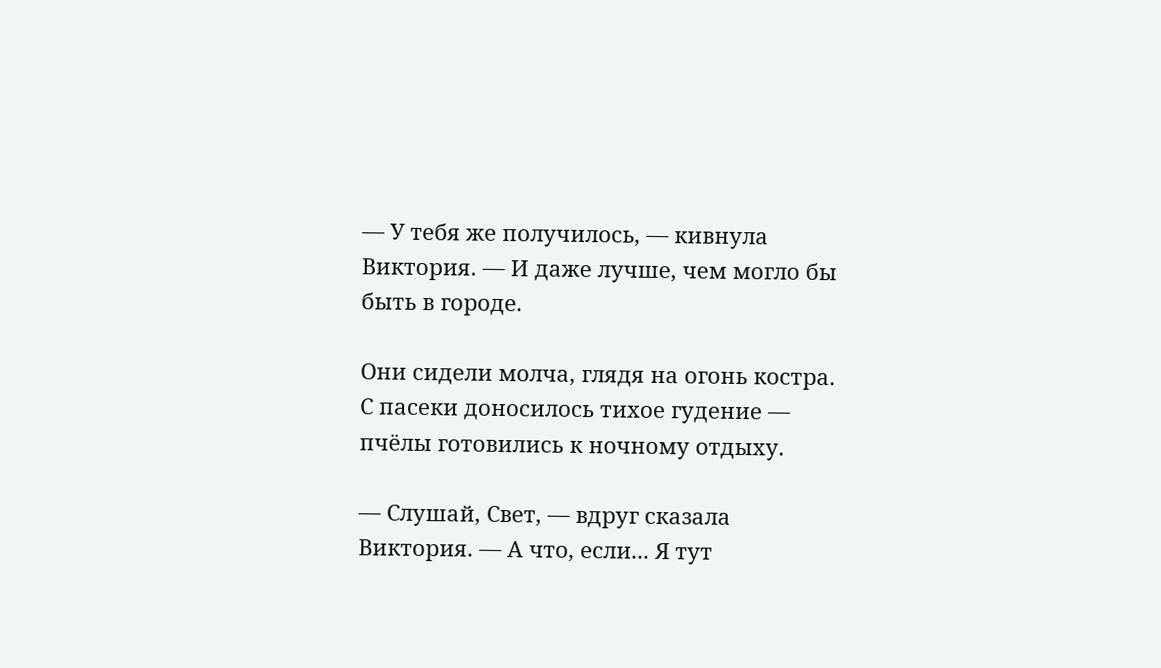— У тебя же получилось, — кивнула Виктория. — И даже лучше, чем могло бы быть в городе.

Они сидели молча, глядя на огонь костра. С пасеки доносилось тихое гудение — пчёлы готовились к ночному отдыху.

— Слушай, Свет, — вдруг сказала Виктория. — А что, если... Я тут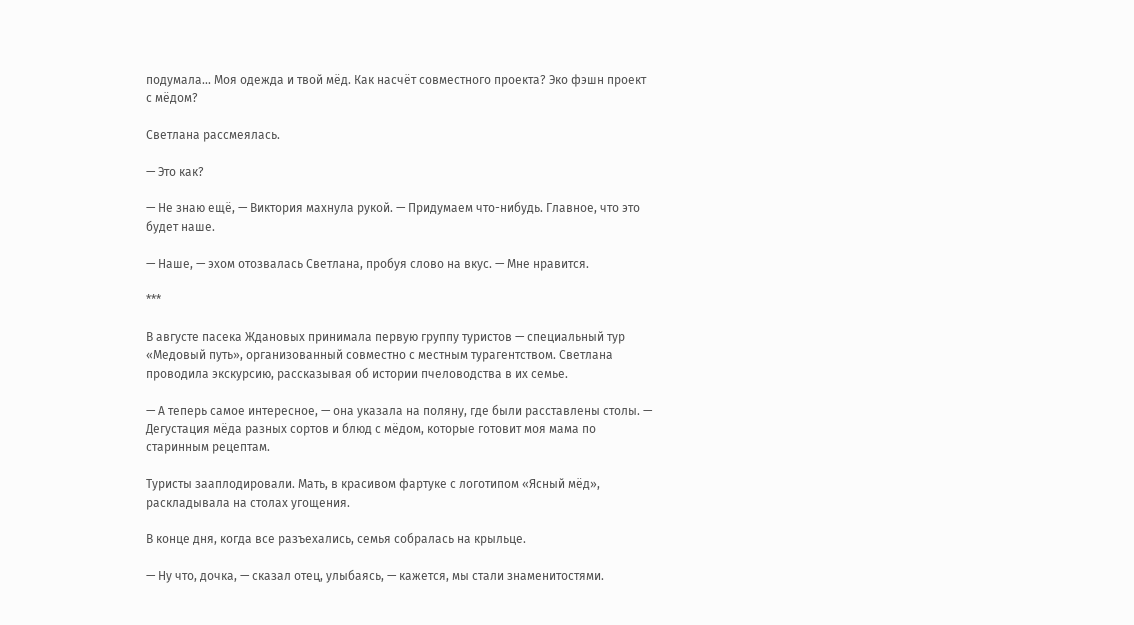подумала... Моя одежда и твой мёд. Как насчёт совместного проекта? Эко фэшн проект с мёдом?

Светлана рассмеялась.

— Это как?

— Не знаю ещё, — Виктория махнула рукой. — Придумаем что-нибудь. Главное, что это будет наше.

— Наше, — эхом отозвалась Светлана, пробуя слово на вкус. — Мне нравится.

***

В августе пасека Ждановых принимала первую группу туристов — специальный тур «Медовый путь», организованный совместно с местным турагентством. Светлана проводила экскурсию, рассказывая об истории пчеловодства в их семье.

— А теперь самое интересное, — она указала на поляну, где были расставлены столы. — Дегустация мёда разных сортов и блюд с мёдом, которые готовит моя мама по старинным рецептам.

Туристы зааплодировали. Мать, в красивом фартуке с логотипом «Ясный мёд», раскладывала на столах угощения.

В конце дня, когда все разъехались, семья собралась на крыльце.

— Ну что, дочка, — сказал отец, улыбаясь, — кажется, мы стали знаменитостями.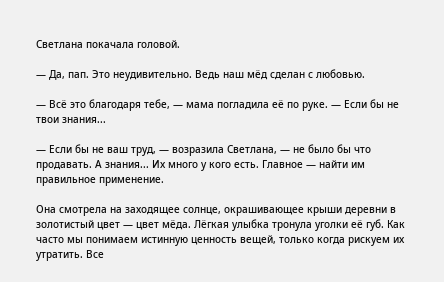Светлана покачала головой.

— Да, пап. Это неудивительно. Ведь наш мёд сделан с любовью.

— Всё это благодаря тебе, — мама погладила её по руке. — Если бы не твои знания...

— Если бы не ваш труд, — возразила Светлана, — не было бы что продавать. А знания... Их много у кого есть. Главное — найти им правильное применение.

Она смотрела на заходящее солнце, окрашивающее крыши деревни в золотистый цвет — цвет мёда. Лёгкая улыбка тронула уголки её губ. Как часто мы понимаем истинную ценность вещей, только когда рискуем их утратить. Все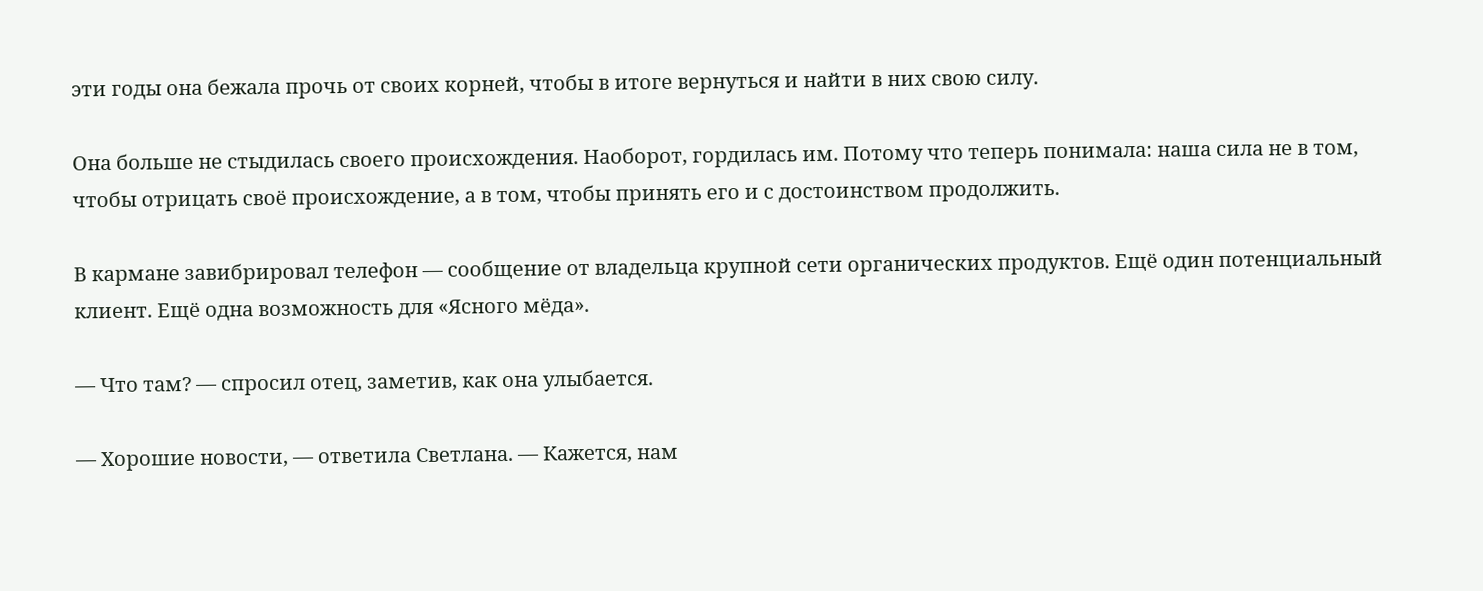эти годы она бежала прочь от своих корней, чтобы в итоге вернуться и найти в них свою силу.

Она больше не стыдилась своего происхождения. Наоборот, гордилась им. Потому что теперь понимала: наша сила не в том, чтобы отрицать своё происхождение, а в том, чтобы принять его и с достоинством продолжить.

В кармане завибрировал телефон — сообщение от владельца крупной сети органических продуктов. Ещё один потенциальный клиент. Ещё одна возможность для «Ясного мёда».

— Что там? — спросил отец, заметив, как она улыбается.

— Хорошие новости, — ответила Светлана. — Кажется, нам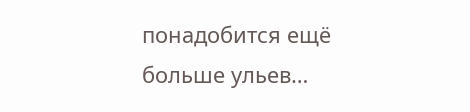понадобится ещё больше ульев…